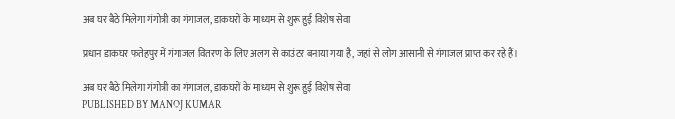अब घर बैठे मिलेगा गंगोत्री का गंगाजल, डाकघरों के माध्यम से शुरू हुई विशेष सेवा

प्रधान डाकघर फतेहपुर में गंगाजल वितरण के लिए अलग से काउंटर बनाया गया है, जहां से लोग आसानी से गंगाजल प्राप्त कर रहे हैं।

अब घर बैठे मिलेगा गंगोत्री का गंगाजल, डाकघरों के माध्यम से शुरू हुई विशेष सेवा
PUBLISHED BY MANOJ KUMAR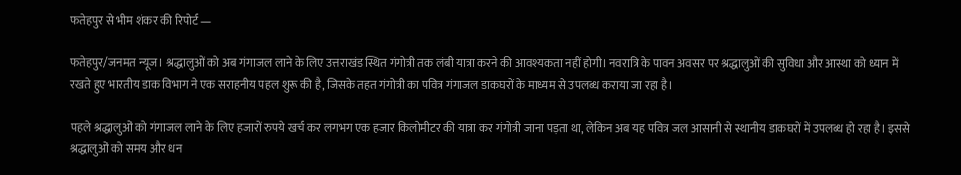फतेहपुर से भीम शंकर की रिपोर्ट —

फतेहपुर/जनमत न्यूज। श्रद्धालुओं को अब गंगाजल लाने के लिए उत्तराखंड स्थित गंगोत्री तक लंबी यात्रा करने की आवश्यकता नहीं होगी। नवरात्रि के पावन अवसर पर श्रद्धालुओं की सुविधा और आस्था को ध्यान में रखते हुए भारतीय डाक विभाग ने एक सराहनीय पहल शुरू की है, जिसके तहत गंगोत्री का पवित्र गंगाजल डाकघरों के माध्यम से उपलब्ध कराया जा रहा है।

पहले श्रद्धालुओं को गंगाजल लाने के लिए हजारों रुपये खर्च कर लगभग एक हजार किलोमीटर की यात्रा कर गंगोत्री जाना पड़ता था, लेकिन अब यह पवित्र जल आसानी से स्थानीय डाकघरों में उपलब्ध हो रहा है। इससे श्रद्धालुओं को समय और धन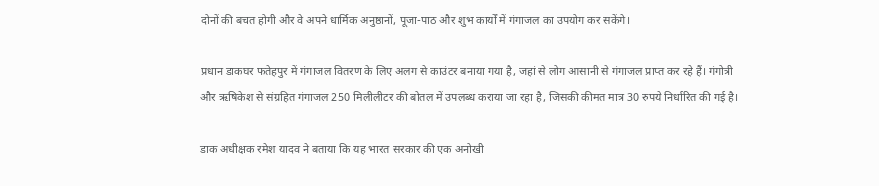दोनों की बचत होगी और वे अपने धार्मिक अनुष्ठानों, पूजा-पाठ और शुभ कार्यों में गंगाजल का उपयोग कर सकेंगे।

प्रधान डाकघर फतेहपुर में गंगाजल वितरण के लिए अलग से काउंटर बनाया गया है, जहां से लोग आसानी से गंगाजल प्राप्त कर रहे हैं। गंगोत्री और ऋषिकेश से संग्रहित गंगाजल 250 मिलीलीटर की बोतल में उपलब्ध कराया जा रहा है, जिसकी कीमत मात्र 30 रुपये निर्धारित की गई है।

डाक अधीक्षक रमेश यादव ने बताया कि यह भारत सरकार की एक अनोखी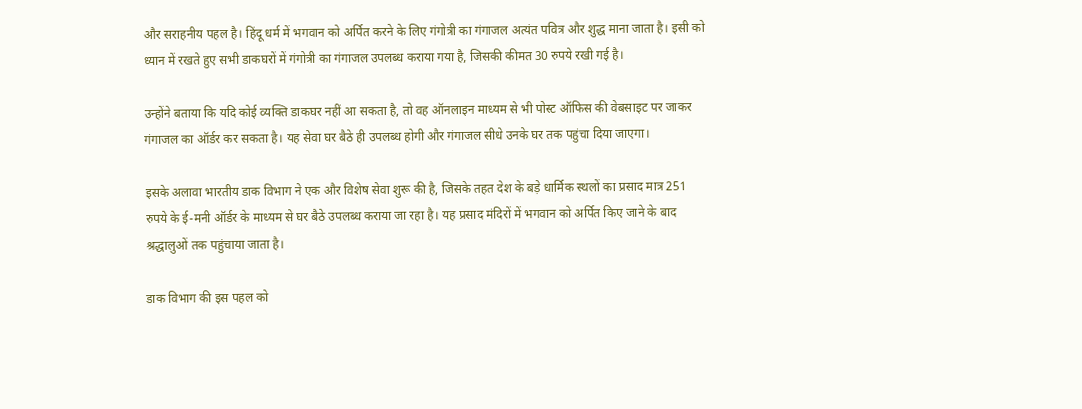और सराहनीय पहल है। हिंदू धर्म में भगवान को अर्पित करने के लिए गंगोत्री का गंगाजल अत्यंत पवित्र और शुद्ध माना जाता है। इसी को ध्यान में रखते हुए सभी डाकघरों में गंगोत्री का गंगाजल उपलब्ध कराया गया है, जिसकी कीमत 30 रुपये रखी गई है।

उन्होंने बताया कि यदि कोई व्यक्ति डाकघर नहीं आ सकता है, तो वह ऑनलाइन माध्यम से भी पोस्ट ऑफिस की वेबसाइट पर जाकर गंगाजल का ऑर्डर कर सकता है। यह सेवा घर बैठे ही उपलब्ध होगी और गंगाजल सीधे उनके घर तक पहुंचा दिया जाएगा।

इसके अलावा भारतीय डाक विभाग ने एक और विशेष सेवा शुरू की है, जिसके तहत देश के बड़े धार्मिक स्थलों का प्रसाद मात्र 251 रुपये के ई-मनी ऑर्डर के माध्यम से घर बैठे उपलब्ध कराया जा रहा है। यह प्रसाद मंदिरों में भगवान को अर्पित किए जाने के बाद श्रद्धालुओं तक पहुंचाया जाता है।

डाक विभाग की इस पहल को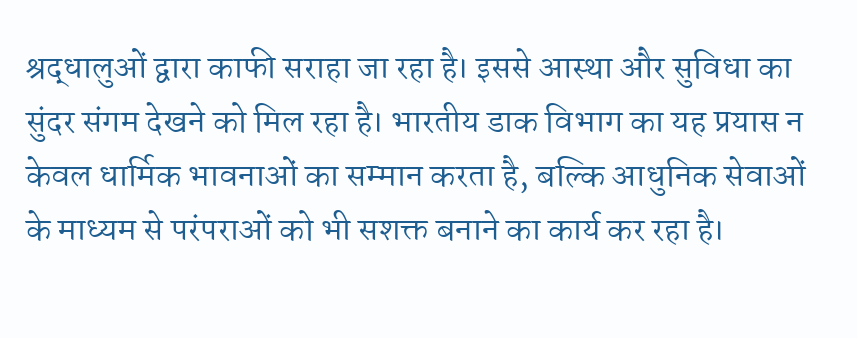श्रद्धालुओं द्वारा काफी सराहा जा रहा है। इससे आस्था और सुविधा का सुंदर संगम देखने को मिल रहा है। भारतीय डाक विभाग का यह प्रयास न केवल धार्मिक भावनाओं का सम्मान करता है, बल्कि आधुनिक सेवाओं के माध्यम से परंपराओं को भी सशक्त बनाने का कार्य कर रहा है।